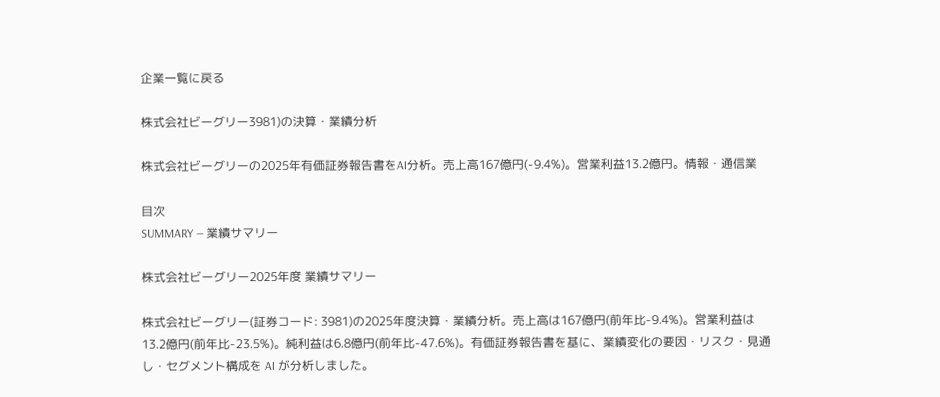企業一覧に戻る

株式会社ビーグリー3981)の決算・業績分析

株式会社ビーグリーの2025年有価証券報告書をAI分析。売上高167億円(-9.4%)。営業利益13.2億円。情報・通信業

目次
SUMMARY — 業績サマリー

株式会社ビーグリー2025年度 業績サマリー

株式会社ビーグリー(証券コード: 3981)の2025年度決算・業績分析。売上高は167億円(前年比-9.4%)。営業利益は13.2億円(前年比-23.5%)。純利益は6.8億円(前年比-47.6%)。有価証券報告書を基に、業績変化の要因・リスク・見通し・セグメント構成を AI が分析しました。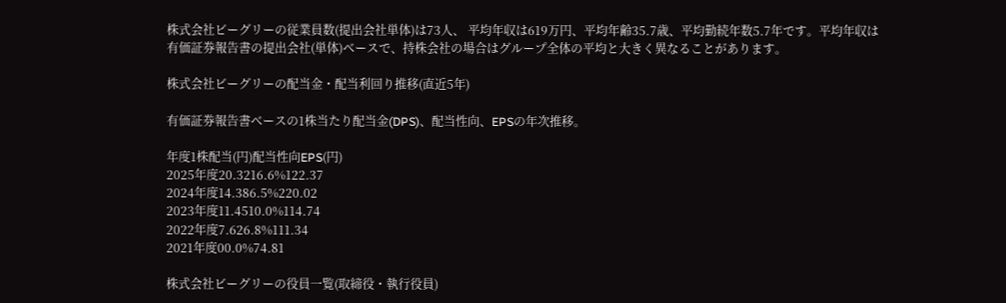株式会社ビーグリーの従業員数(提出会社単体)は73人、 平均年収は619万円、平均年齢35.7歳、平均勤続年数5.7年です。平均年収は有価証券報告書の提出会社(単体)ベースで、持株会社の場合はグループ全体の平均と大きく異なることがあります。

株式会社ビーグリーの配当金・配当利回り推移(直近5年)

有価証券報告書ベースの1株当たり配当金(DPS)、配当性向、EPSの年次推移。

年度1株配当(円)配当性向EPS(円)
2025年度20.3216.6%122.37
2024年度14.386.5%220.02
2023年度11.4510.0%114.74
2022年度7.626.8%111.34
2021年度00.0%74.81

株式会社ビーグリーの役員一覧(取締役・執行役員)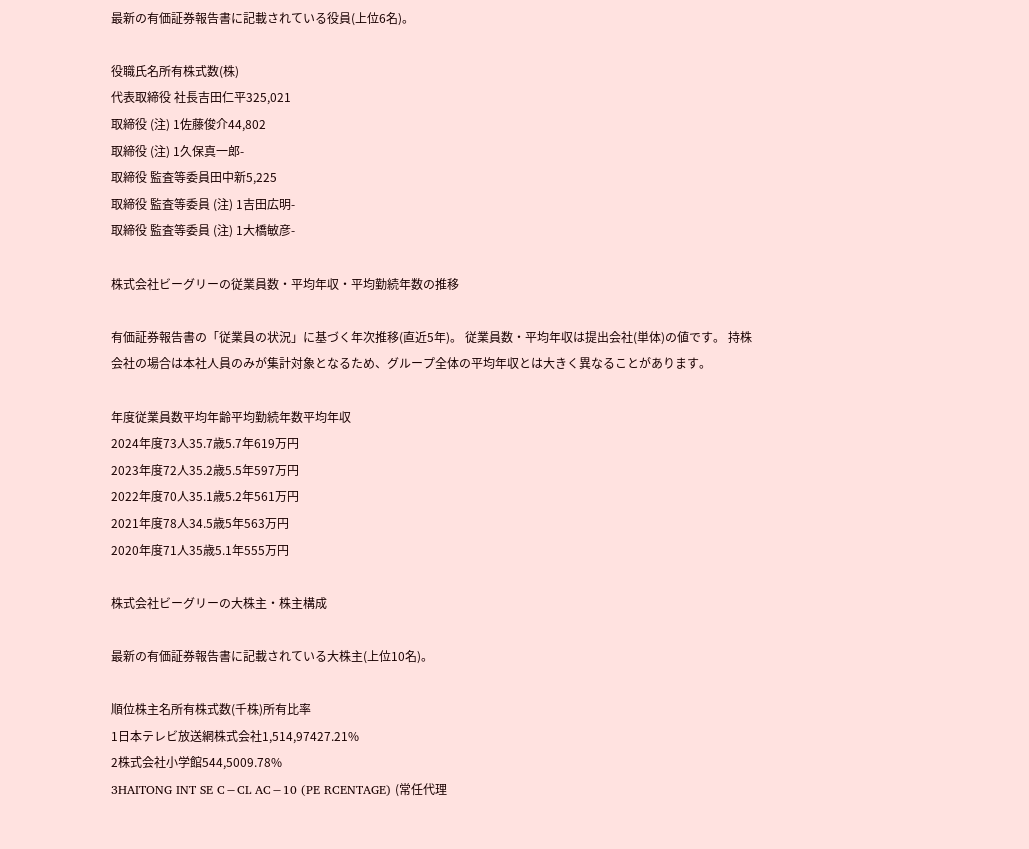最新の有価証券報告書に記載されている役員(上位6名)。

役職氏名所有株式数(株)
代表取締役 社長吉田仁平325,021
取締役 (注) 1佐藤俊介44,802
取締役 (注) 1久保真一郎-
取締役 監査等委員田中新5,225
取締役 監査等委員 (注) 1吉田広明-
取締役 監査等委員 (注) 1大橋敏彦-

株式会社ビーグリーの従業員数・平均年収・平均勤続年数の推移

有価証券報告書の「従業員の状況」に基づく年次推移(直近5年)。 従業員数・平均年収は提出会社(単体)の値です。 持株会社の場合は本社人員のみが集計対象となるため、グループ全体の平均年収とは大きく異なることがあります。

年度従業員数平均年齢平均勤続年数平均年収
2024年度73人35.7歳5.7年619万円
2023年度72人35.2歳5.5年597万円
2022年度70人35.1歳5.2年561万円
2021年度78人34.5歳5年563万円
2020年度71人35歳5.1年555万円

株式会社ビーグリーの大株主・株主構成

最新の有価証券報告書に記載されている大株主(上位10名)。

順位株主名所有株式数(千株)所有比率
1日本テレビ放送網株式会社1,514,97427.21%
2株式会社小学館544,5009.78%
3HAITONG INT SE C−CL AC−10 (PE RCENTAGE) (常任代理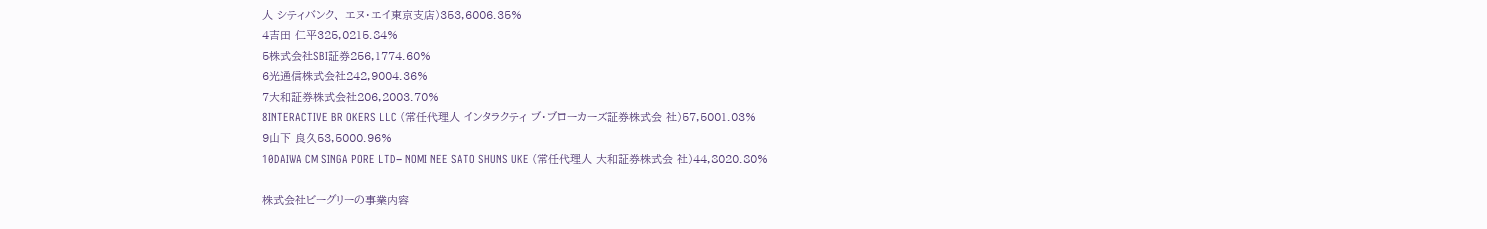人 シティバンク、 エヌ・エイ東京支店)353,6006.35%
4吉田 仁平325,0215.84%
5株式会社SBI証券256,1774.60%
6光通信株式会社242,9004.36%
7大和証券株式会社206,2003.70%
8INTERACTIVE BR OKERS LLC (常任代理人 インタラクティ ブ・ブローカーズ証券株式会 社)57,5001.03%
9山下 良久53,5000.96%
10DAIWA CM SINGA PORE LTD− NOMI NEE SATO SHUNS UKE (常任代理人 大和証券株式会 社)44,8020.80%

株式会社ビーグリーの事業内容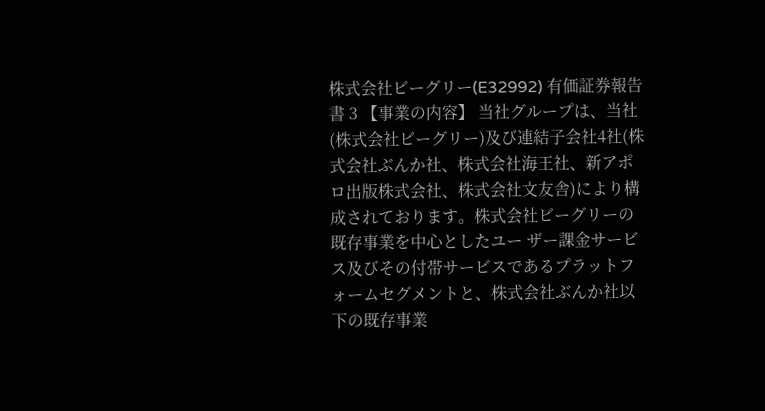株式会社ビーグリー(E32992) 有価証券報告書 3 【事業の内容】 当社グループは、当社(株式会社ビーグリー)及び連結子会社4社(株式会社ぶんか社、株式会社海王社、新アポ ロ出版株式会社、株式会社文友舎)により構成されております。株式会社ビーグリーの既存事業を中心としたユー ザー課金サービス及びその付帯サービスであるプラットフォームセグメントと、株式会社ぶんか社以下の既存事業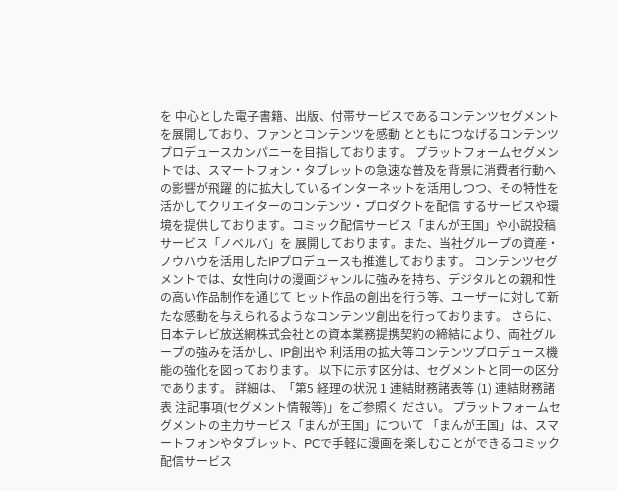を 中心とした電子書籍、出版、付帯サービスであるコンテンツセグメントを展開しており、ファンとコンテンツを感動 とともにつなげるコンテンツプロデュースカンパニーを目指しております。 プラットフォームセグメントでは、スマートフォン・タブレットの急速な普及を背景に消費者行動への影響が飛躍 的に拡大しているインターネットを活用しつつ、その特性を活かしてクリエイターのコンテンツ・プロダクトを配信 するサービスや環境を提供しております。コミック配信サービス「まんが王国」や小説投稿サービス「ノベルバ」を 展開しております。また、当社グループの資産・ノウハウを活用したIPプロデュースも推進しております。 コンテンツセグメントでは、女性向けの漫画ジャンルに強みを持ち、デジタルとの親和性の高い作品制作を通じて ヒット作品の創出を行う等、ユーザーに対して新たな感動を与えられるようなコンテンツ創出を行っております。 さらに、日本テレビ放送網株式会社との資本業務提携契約の締結により、両社グループの強みを活かし、IP創出や 利活用の拡大等コンテンツプロデュース機能の強化を図っております。 以下に示す区分は、セグメントと同一の区分であります。 詳細は、「第5 経理の状況 1 連結財務諸表等 (1) 連結財務諸表 注記事項(セグメント情報等)」をご参照く ださい。 プラットフォームセグメントの主力サービス「まんが王国」について 「まんが王国」は、スマートフォンやタブレット、PCで手軽に漫画を楽しむことができるコミック配信サービス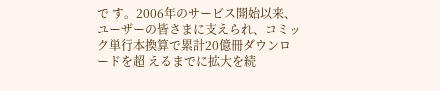で す。2006年のサービス開始以来、ユーザーの皆さまに支えられ、コミック単行本換算で累計20億冊ダウンロードを超 えるまでに拡大を続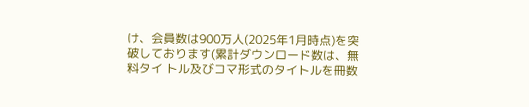け、会員数は900万人(2025年1月時点)を突破しております(累計ダウンロード数は、無料タイ トル及びコマ形式のタイトルを冊数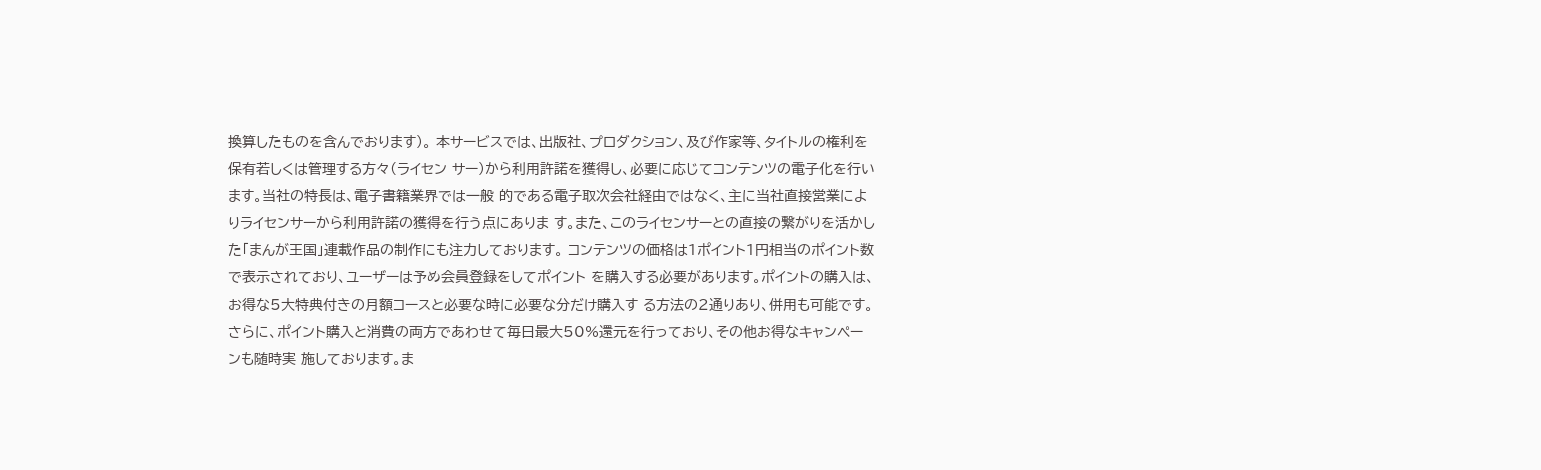換算したものを含んでおります)。 本サービスでは、出版社、プロダクション、及び作家等、タイトルの権利を保有若しくは管理する方々(ライセン サー)から利用許諾を獲得し、必要に応じてコンテンツの電子化を行います。当社の特長は、電子書籍業界では一般 的である電子取次会社経由ではなく、主に当社直接営業によりライセンサーから利用許諾の獲得を行う点にありま す。また、このライセンサーとの直接の繋がりを活かした「まんが王国」連載作品の制作にも注力しております。 コンテンツの価格は1ポイント1円相当のポイント数で表示されており、ユーザーは予め会員登録をしてポイント を購入する必要があります。ポイントの購入は、お得な5大特典付きの月額コースと必要な時に必要な分だけ購入す る方法の2通りあり、併用も可能です。 さらに、ポイント購入と消費の両方であわせて毎日最大50%還元を行っており、その他お得なキャンペーンも随時実 施しております。ま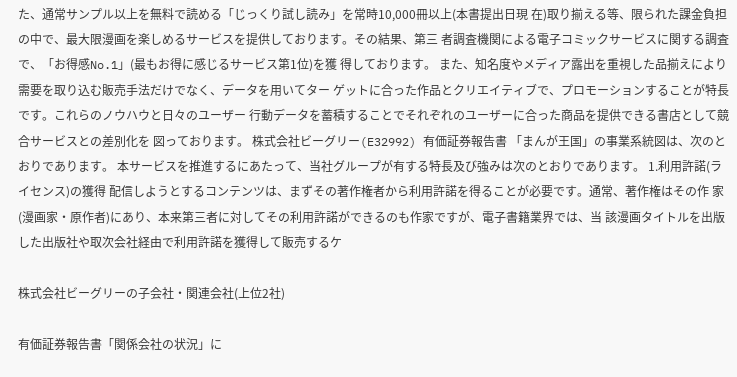た、通常サンプル以上を無料で読める「じっくり試し読み」を常時10,000冊以上(本書提出日現 在)取り揃える等、限られた課金負担の中で、最大限漫画を楽しめるサービスを提供しております。その結果、第三 者調査機関による電子コミックサービスに関する調査で、「お得感No.1」(最もお得に感じるサービス第1位)を獲 得しております。 また、知名度やメディア露出を重視した品揃えにより需要を取り込む販売手法だけでなく、データを用いてター ゲットに合った作品とクリエイティブで、プロモーションすることが特長です。これらのノウハウと日々のユーザー 行動データを蓄積することでそれぞれのユーザーに合った商品を提供できる書店として競合サービスとの差別化を 図っております。 株式会社ビーグリー(E32992) 有価証券報告書 「まんが王国」の事業系統図は、次のとおりであります。 本サービスを推進するにあたって、当社グループが有する特長及び強みは次のとおりであります。 1.利用許諾(ライセンス)の獲得 配信しようとするコンテンツは、まずその著作権者から利用許諾を得ることが必要です。通常、著作権はその作 家(漫画家・原作者)にあり、本来第三者に対してその利用許諾ができるのも作家ですが、電子書籍業界では、当 該漫画タイトルを出版した出版社や取次会社経由で利用許諾を獲得して販売するケ

株式会社ビーグリーの子会社・関連会社(上位2社)

有価証券報告書「関係会社の状況」に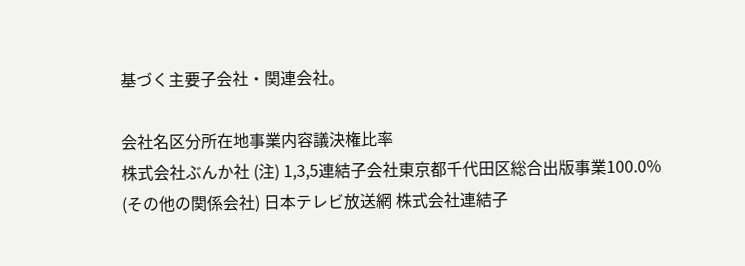基づく主要子会社・関連会社。

会社名区分所在地事業内容議決権比率
株式会社ぶんか社 (注) 1,3,5連結子会社東京都千代田区総合出版事業100.0%
(その他の関係会社) 日本テレビ放送網 株式会社連結子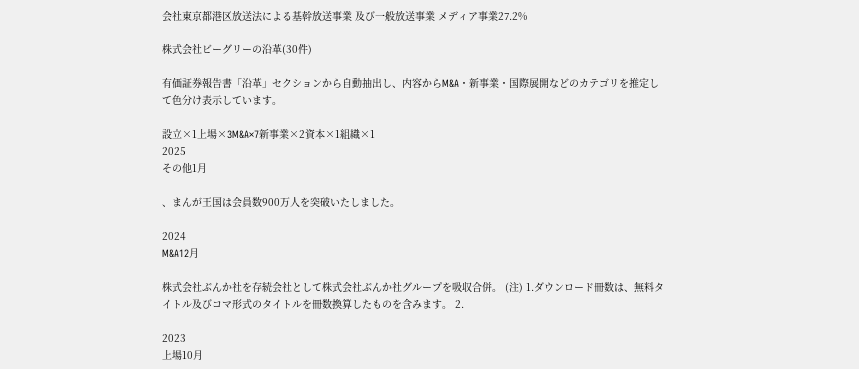会社東京都港区放送法による基幹放送事業 及び一般放送事業 メディア事業27.2%

株式会社ビーグリーの沿革(30件)

有価証券報告書「沿革」セクションから自動抽出し、内容からM&A・新事業・国際展開などのカテゴリを推定して色分け表示しています。

設立×1上場×3M&A×7新事業×2資本×1組織×1
2025
その他1月

、まんが王国は会員数900万人を突破いたしました。

2024
M&A12月

株式会社ぶんか社を存続会社として株式会社ぶんか社グループを吸収合併。 (注) 1.ダウンロード冊数は、無料タイトル及びコマ形式のタイトルを冊数換算したものを含みます。 2.

2023
上場10月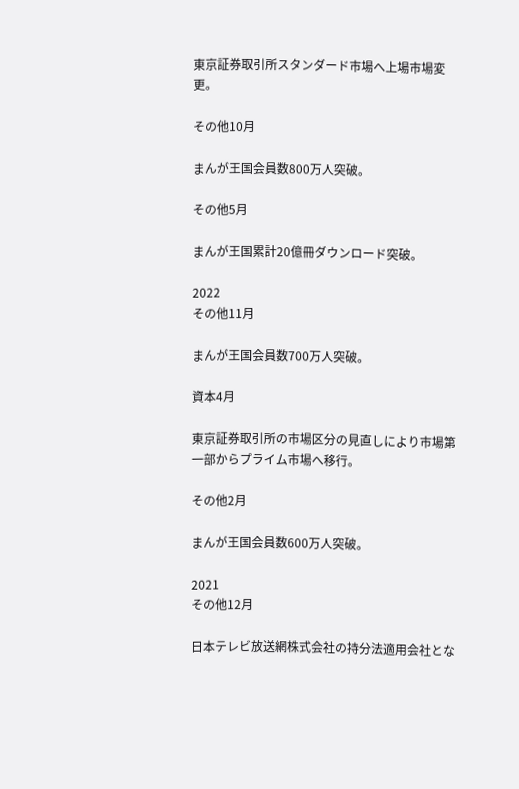東京証券取引所スタンダード市場へ上場市場変更。

その他10月

まんが王国会員数800万人突破。

その他5月

まんが王国累計20億冊ダウンロード突破。

2022
その他11月

まんが王国会員数700万人突破。

資本4月

東京証券取引所の市場区分の見直しにより市場第一部からプライム市場へ移行。

その他2月

まんが王国会員数600万人突破。

2021
その他12月

日本テレビ放送網株式会社の持分法適用会社とな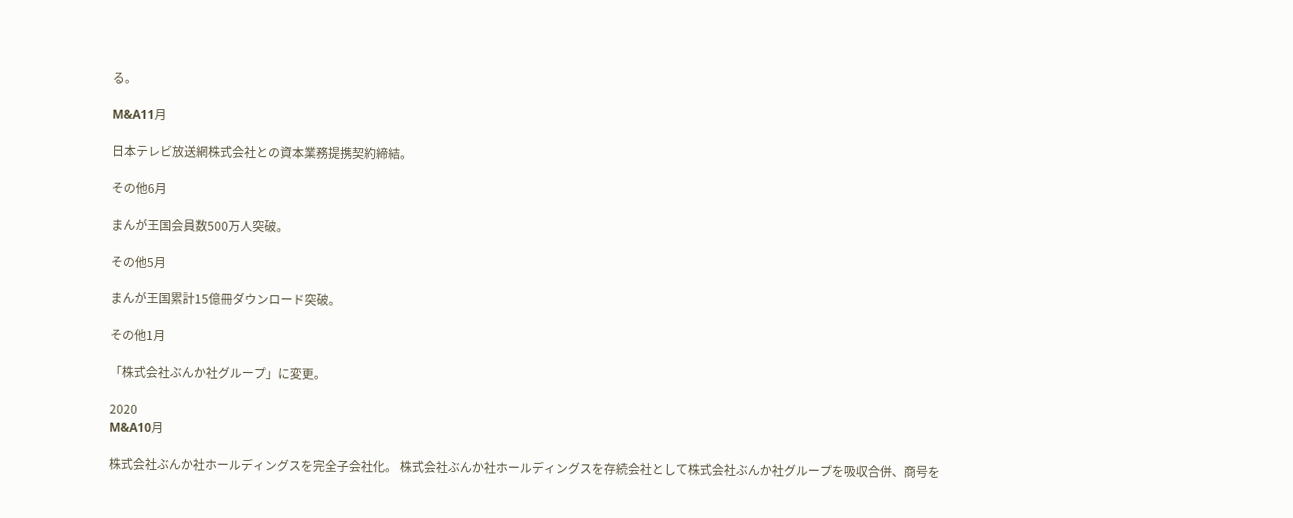る。

M&A11月

日本テレビ放送網株式会社との資本業務提携契約締結。

その他6月

まんが王国会員数500万人突破。

その他5月

まんが王国累計15億冊ダウンロード突破。

その他1月

「株式会社ぶんか社グループ」に変更。

2020
M&A10月

株式会社ぶんか社ホールディングスを完全子会社化。 株式会社ぶんか社ホールディングスを存続会社として株式会社ぶんか社グループを吸収合併、商号を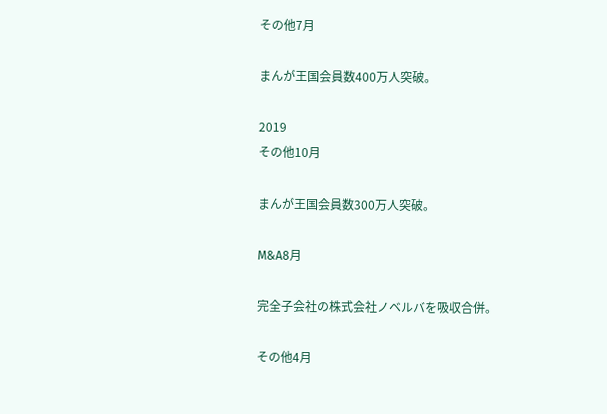その他7月

まんが王国会員数400万人突破。

2019
その他10月

まんが王国会員数300万人突破。

M&A8月

完全子会社の株式会社ノベルバを吸収合併。

その他4月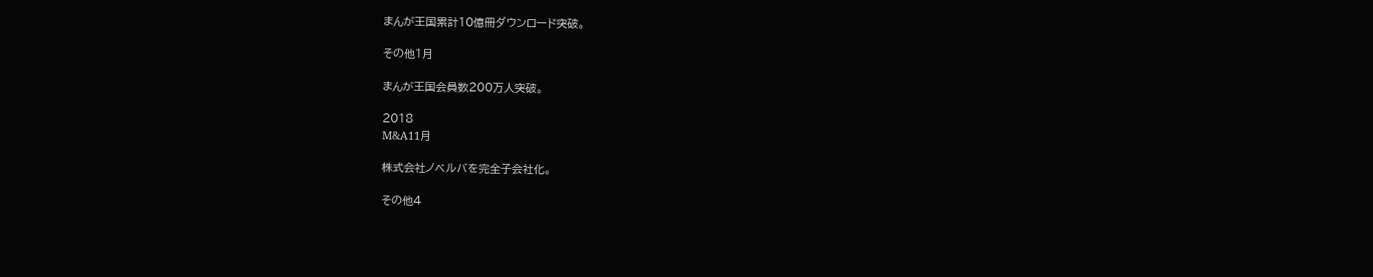まんが王国累計10億冊ダウンロード突破。

その他1月

まんが王国会員数200万人突破。

2018
M&A11月

株式会社ノベルバを完全子会社化。

その他4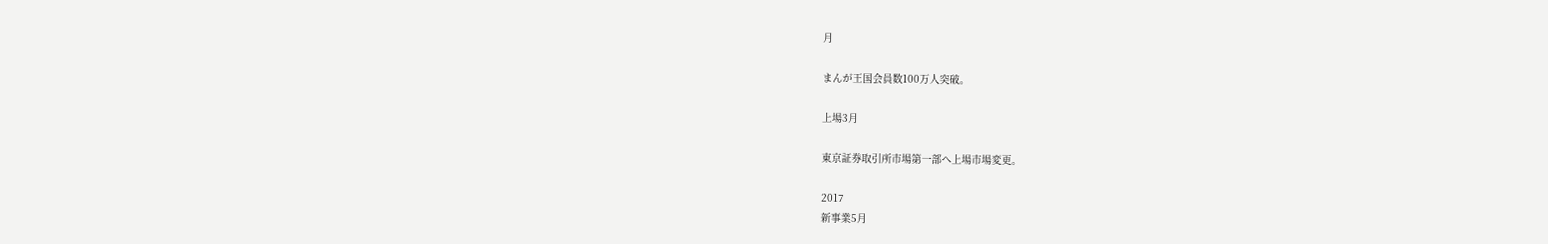月

まんが王国会員数100万人突破。

上場3月

東京証券取引所市場第一部へ上場市場変更。

2017
新事業5月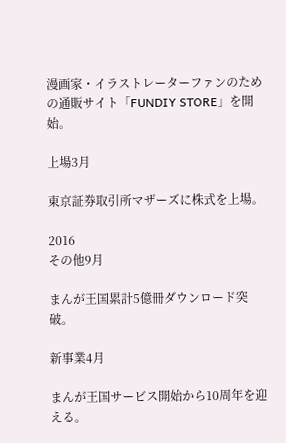漫画家・イラストレーターファンのための通販サイト「FUNDIY STORE」を開始。

上場3月

東京証券取引所マザーズに株式を上場。

2016
その他9月

まんが王国累計5億冊ダウンロード突破。

新事業4月

まんが王国サービス開始から10周年を迎える。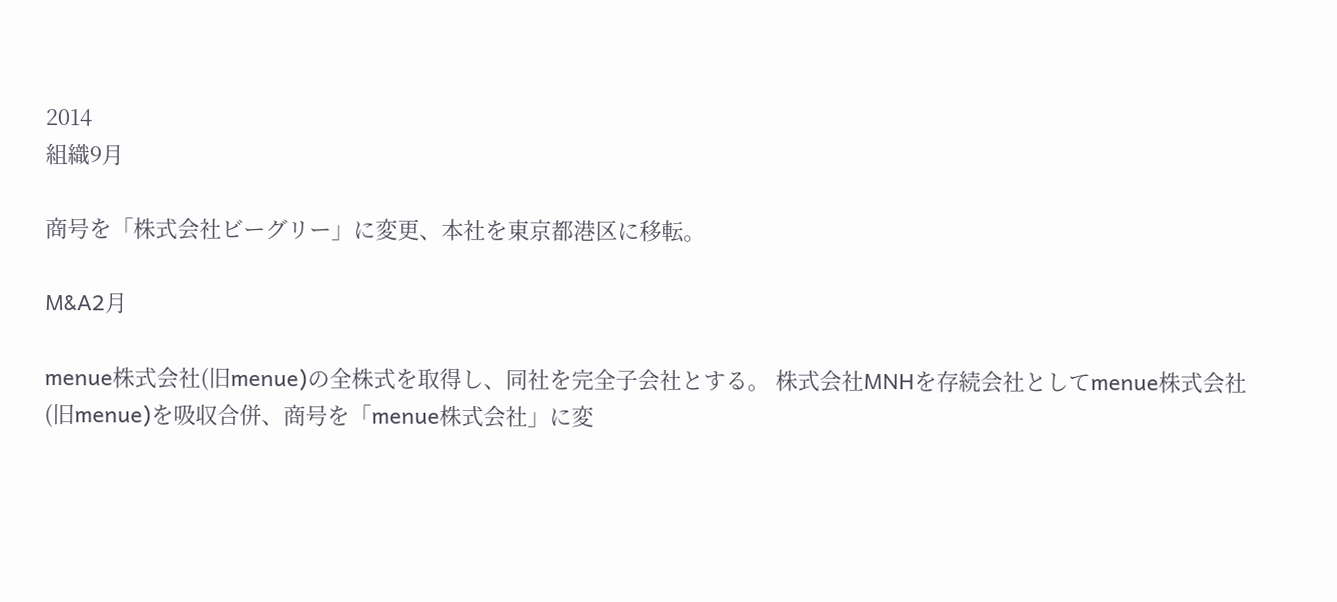2014
組織9月

商号を「株式会社ビーグリー」に変更、本社を東京都港区に移転。

M&A2月

menue株式会社(旧menue)の全株式を取得し、同社を完全子会社とする。 株式会社MNHを存続会社としてmenue株式会社(旧menue)を吸収合併、商号を「menue株式会社」に変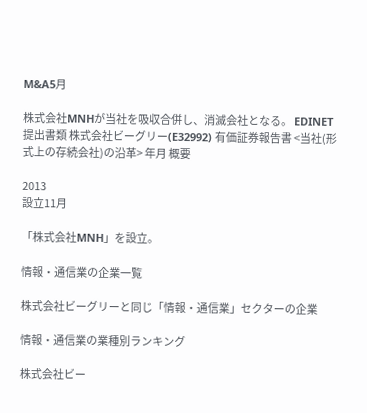M&A5月

株式会社MNHが当社を吸収合併し、消滅会社となる。 EDINET提出書類 株式会社ビーグリー(E32992) 有価証券報告書 <当社(形式上の存続会社)の沿革> 年月 概要

2013
設立11月

「株式会社MNH」を設立。

情報・通信業の企業一覧

株式会社ビーグリーと同じ「情報・通信業」セクターの企業

情報・通信業の業種別ランキング

株式会社ビー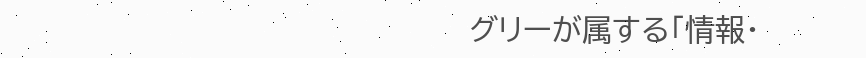グリーが属する「情報・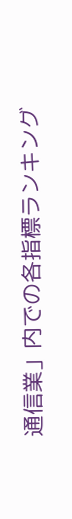通信業」内での各指標ランキング